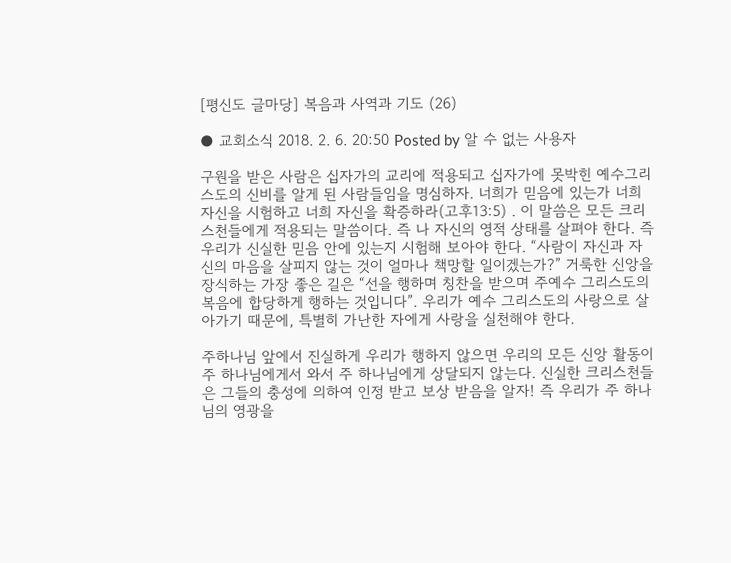[평신도 글마당] 복음과 사역과 기도 (26)

● 교회소식 2018. 2. 6. 20:50 Posted by 알 수 없는 사용자

구원을 받은 사람은 십자가의 교리에 적용되고 십자가에 못박힌 예수그리스도의 신비를 알게 된 사람들임을 명심하자. 너희가 믿음에 있는가 너희 자신을 시험하고 너희 자신을 확증하라(고후13:5) . 이 말씀은 모든 크리스천들에게 적용되는 말씀이다. 즉 나 자신의 영적 상태를 살펴야 한다. 즉 우리가 신실한 믿음 안에 있는지 시험해 보아야 한다. “사람이 자신과 자신의 마음을 살피지 않는 것이 얼마나 책망할 일이겠는가?” 거룩한 신앙을 장식하는 가장 좋은 길은 “선을 행하며 칭찬을 받으며 주예수 그리스도의 복음에 합당하게 행하는 것입니다”. 우리가 예수 그리스도의 사랑으로 살아가기 때문에, 특별히 가난한 자에게 사랑을 실천해야 한다.

주하나님 앞에서 진실하게 우리가 행하지 않으면 우리의 모든 신앙 활동이 주 하나님에게서 와서 주 하나님에게 상달되지 않는다. 신실한 크리스천들은 그들의 충성에 의하여 인정 받고 보상 받음을 알자! 즉 우리가 주 하나님의 영광을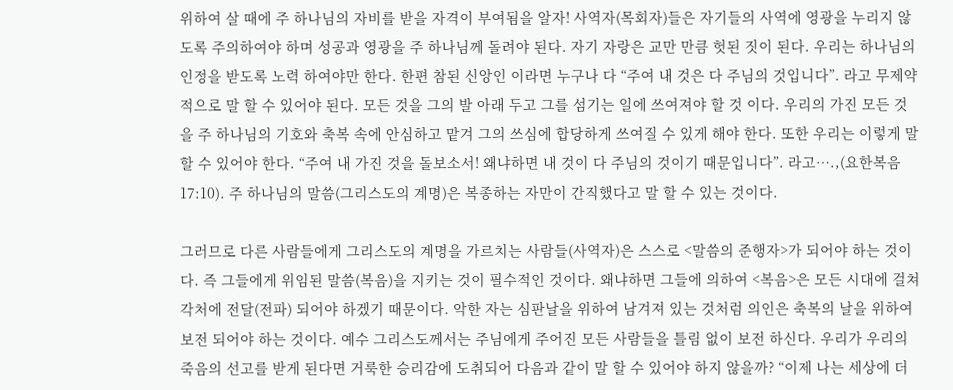위하여 살 때에 주 하나님의 자비를 받을 자격이 부여됨을 알자! 사역자(목회자)들은 자기들의 사역에 영광을 누리지 않도록 주의하여야 하며 성공과 영광을 주 하나님께 돌려야 된다. 자기 자랑은 교만 만큼 헛된 짓이 된다. 우리는 하나님의 인정을 받도록 노력 하여야만 한다. 한편 참된 신앙인 이라면 누구나 다 “주여 내 것은 다 주님의 것입니다”. 라고 무제약적으로 말 할 수 있어야 된다. 모든 것을 그의 발 아래 두고 그를 섬기는 일에 쓰여져야 할 것 이다. 우리의 가진 모든 것을 주 하나님의 기호와 축복 속에 안심하고 맡겨 그의 쓰심에 합당하게 쓰여질 수 있게 해야 한다. 또한 우리는 이렇게 말 할 수 있어야 한다. “주여 내 가진 것을 돌보소서! 왜냐하면 내 것이 다 주님의 것이기 때문입니다”. 라고….,(요한복음17:10). 주 하나님의 말씀(그리스도의 계명)은 복종하는 자만이 간직했다고 말 할 수 있는 것이다.

그러므로 다른 사람들에게 그리스도의 계명을 가르치는 사람들(사역자)은 스스로 <말씀의 준행자>가 되어야 하는 것이다. 즉 그들에게 위임된 말씀(복음)을 지키는 것이 필수적인 것이다. 왜냐하면 그들에 의하여 <복음>은 모든 시대에 걸쳐 각처에 전달(전파) 되어야 하겠기 때문이다. 악한 자는 심판날을 위하여 남겨져 있는 것처럼 의인은 축복의 날을 위하여 보전 되어야 하는 것이다. 예수 그리스도께서는 주님에게 주어진 모든 사람들을 틀림 없이 보전 하신다. 우리가 우리의 죽음의 선고를 받게 된다면 거룩한 승리감에 도취되어 다음과 같이 말 할 수 있어야 하지 않을까? “이제 나는 세상에 더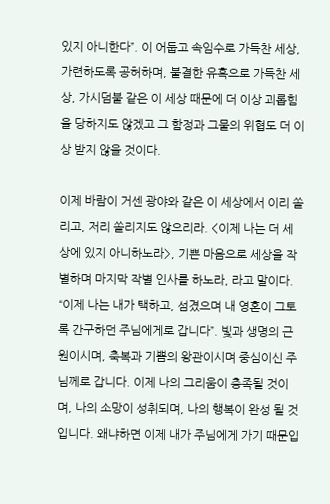있지 아니한다”. 이 어둡고 속임수로 가득찬 세상, 가련하도록 공허하며, 불결한 유혹으로 가득찬 세상, 가시덤불 같은 이 세상 때문에 더 이상 괴롭힘을 당하지도 않겠고 그 함정과 그물의 위협도 더 이상 받지 않을 것이다.

이제 바람이 거센 광야와 같은 이 세상에서 이리 쏠리고, 저리 쏠리지도 않으리라. <이제 나는 더 세상에 있지 아니하노라>, 기쁜 마음으로 세상을 작별하며 마지막 작별 인사를 하노라, 라고 말이다. “이제 나는 내가 택하고, 섬겼으며 내 영혼이 그토록 간구하던 주님에게로 갑니다”. 빛과 생명의 근원이시며, 축복과 기쁨의 왕관이시며 중심이신 주님께로 갑니다. 이제 나의 그리움이 충족될 것이며, 나의 소망이 성취되며, 나의 행복이 완성 될 것입니다. 왜냐하면 이제 내가 주님에게 가기 때문입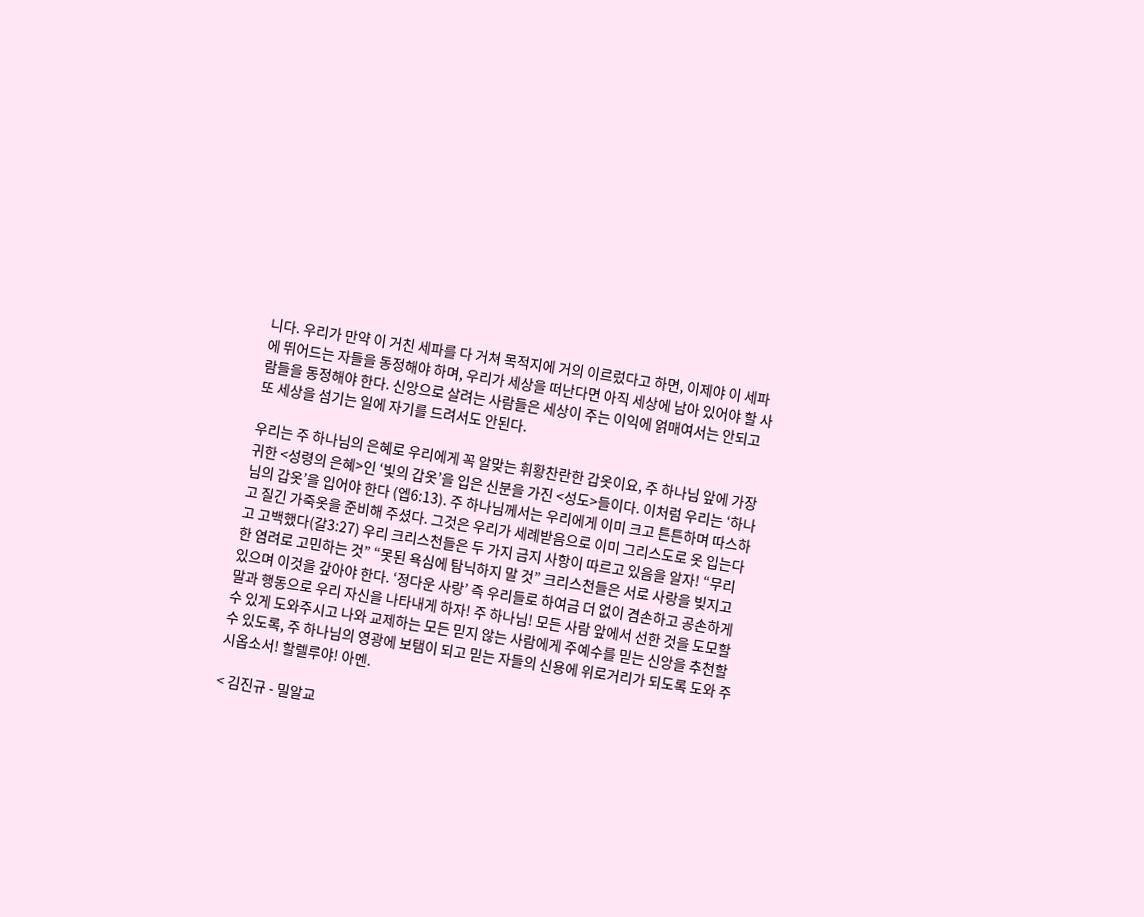니다. 우리가 만약 이 거친 세파를 다 거쳐 목적지에 거의 이르렀다고 하면, 이제야 이 세파에 뛰어드는 자들을 동정해야 하며, 우리가 세상을 떠난다면 아직 세상에 남아 있어야 할 사람들을 동정해야 한다. 신앙으로 살려는 사람들은 세상이 주는 이익에 얽매여서는 안되고 또 세상을 섬기는 일에 자기를 드려서도 안된다.

우리는 주 하나님의 은혜로 우리에게 꼭 알맞는 휘황찬란한 갑옷이요, 주 하나님 앞에 가장 귀한 <성령의 은혜>인 ‘빛의 갑옷’을 입은 신분을 가진 <성도>들이다. 이처럼 우리는 ‘하나님의 갑옷’을 입어야 한다 (엡6:13). 주 하나님께서는 우리에게 이미 크고 튼튼하며 따스하고 질긴 가죽옷을 준비해 주셨다. 그것은 우리가 세례받음으로 이미 그리스도로 옷 입는다고 고백했다(갈3:27) 우리 크리스천들은 두 가지 금지 사항이 따르고 있음을 알자! “무리한 염려로 고민하는 것” “못된 욕심에 탐닉하지 말 것” 크리스천들은 서로 사랑을 빚지고 있으며 이것을 갚아야 한다. ‘정다운 사랑’ 즉 우리들로 하여금 더 없이 겸손하고 공손하게 말과 행동으로 우리 자신을 나타내게 하자! 주 하나님! 모든 사람 앞에서 선한 것을 도모할 수 있게 도와주시고 나와 교제하는 모든 믿지 않는 사람에게 주예수를 믿는 신앙을 추천할 수 있도록, 주 하나님의 영광에 보탬이 되고 믿는 자들의 신용에 위로거리가 되도록 도와 주시옵소서! 할렐루야! 아멘.

< 김진규 - 밀알교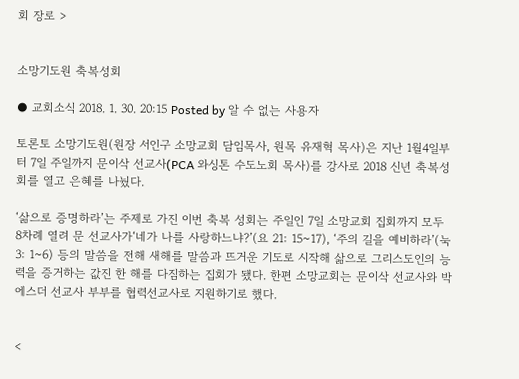회 장로 >


소망기도원 축복성회

● 교회소식 2018. 1. 30. 20:15 Posted by 알 수 없는 사용자

토론토 소망기도원(원장 서인구 소망교회 담임목사, 원목 유재혁 목사)은 지난 1월4일부터 7일 주일까지 문이삭 선교사(PCA 와싱톤 수도노회 목사)를 강사로 2018 신년 축복성회를 열고 은혜를 나눴다.

‘삶으로 증명하라’는 주제로 가진 이번 축복 성회는 주일인 7일 소망교회 집회까지 모두 8차례 열려 문 선교사가‘네가 나를 사랑하느냐?’(요 21: 15~17), ‘주의 길을 예비하라’(눅 3: 1~6) 등의 말씀을 전해 새해를 말씀과 뜨거운 기도로 시작해 삶으로 그리스도인의 능력을 증거하는 값진 한 해를 다짐하는 집회가 됐다. 한편 소망교회는 문이삭 선교사와 박 에스더 선교사 부부를 협력선교사로 지원하기로 했다.


<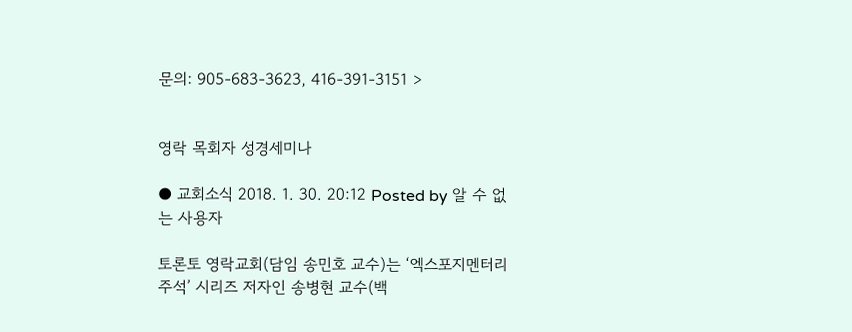문의: 905-683-3623, 416-391-3151 >


영락 목회자 성경세미나

● 교회소식 2018. 1. 30. 20:12 Posted by 알 수 없는 사용자

토론토 영락교회(담임 송민호 교수)는 ‘엑스포지멘터리 주석’ 시리즈 저자인 송병현 교수(백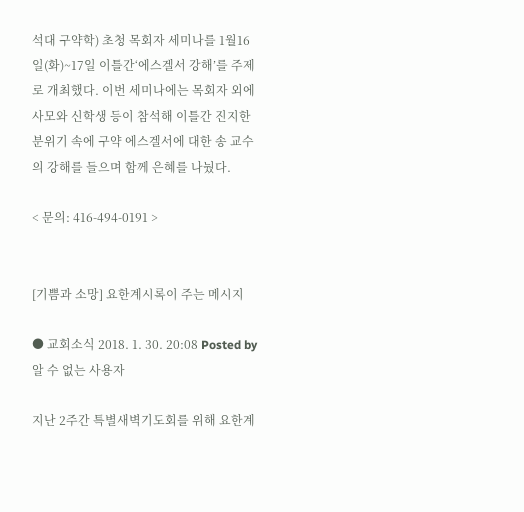석대 구약학) 초청 목회자 세미나를 1월16일(화)~17일 이틀간‘에스겔서 강해’를 주제로 개최했다. 이번 세미나에는 목회자 외에 사모와 신학생 등이 참석해 이틀간 진지한 분위기 속에 구약 에스겔서에 대한 송 교수의 강해를 들으며 함께 은혜를 나눴다.

< 문의: 416-494-0191 >


[기쁨과 소망] 요한계시록이 주는 메시지

● 교회소식 2018. 1. 30. 20:08 Posted by 알 수 없는 사용자

지난 2주간 특별새벽기도회를 위해 요한계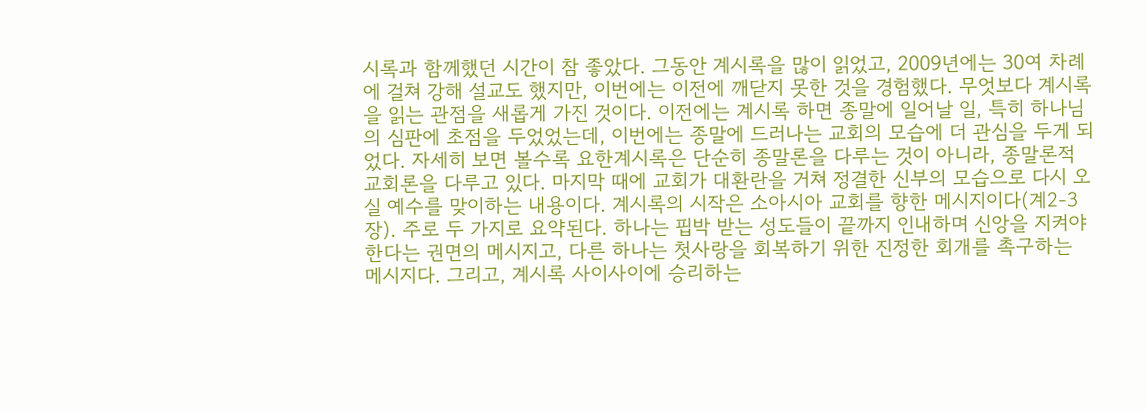시록과 함께했던 시간이 참 좋았다. 그동안 계시록을 많이 읽었고, 2009년에는 30여 차례에 걸쳐 강해 설교도 했지만, 이번에는 이전에 깨닫지 못한 것을 경험했다. 무엇보다 계시록을 읽는 관점을 새롭게 가진 것이다. 이전에는 계시록 하면 종말에 일어날 일, 특히 하나님의 심판에 초점을 두었었는데, 이번에는 종말에 드러나는 교회의 모습에 더 관심을 두게 되었다. 자세히 보면 볼수록 요한계시록은 단순히 종말론을 다루는 것이 아니라, 종말론적 교회론을 다루고 있다. 마지막 때에 교회가 대환란을 거쳐 정결한 신부의 모습으로 다시 오실 예수를 맞이하는 내용이다. 계시록의 시작은 소아시아 교회를 향한 메시지이다(계2-3장). 주로 두 가지로 요약된다. 하나는 핍박 받는 성도들이 끝까지 인내하며 신앙을 지켜야 한다는 권면의 메시지고, 다른 하나는 첫사랑을 회복하기 위한 진정한 회개를 촉구하는 메시지다. 그리고, 계시록 사이사이에 승리하는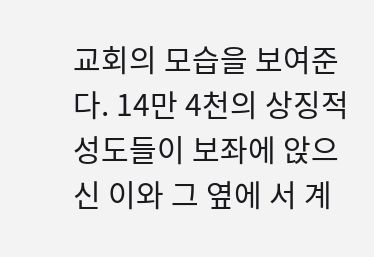교회의 모습을 보여준다. 14만 4천의 상징적 성도들이 보좌에 앉으신 이와 그 옆에 서 계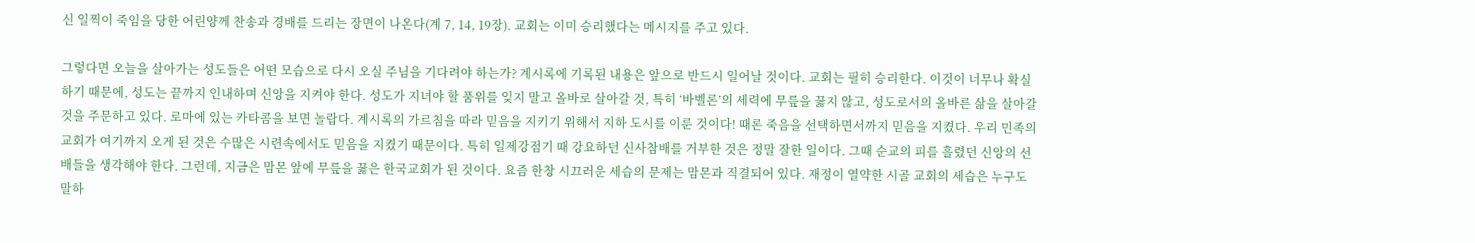신 일찍이 죽임을 당한 어린양께 찬송과 경배를 드리는 장면이 나온다(계 7, 14, 19장). 교회는 이미 승리했다는 메시지를 주고 있다.

그렇다면 오늘을 살아가는 성도들은 어떤 모습으로 다시 오실 주님을 기다려야 하는가? 계시록에 기록된 내용은 앞으로 반드시 일어날 것이다. 교회는 필히 승리한다. 이것이 너무나 확실하기 때문에, 성도는 끝까지 인내하며 신앙을 지켜야 한다. 성도가 지녀야 할 품위를 잊지 말고 올바로 살아갈 것, 특히 ‘바벨론’의 세력에 무릎을 꿇지 않고, 성도로서의 올바른 삶을 살아갈 것을 주문하고 있다. 로마에 있는 카타콤을 보면 놀랍다. 계시록의 가르침을 따라 믿음을 지키기 위해서 지하 도시를 이룬 것이다! 때론 죽음을 선택하면서까지 믿음을 지켰다. 우리 민족의 교회가 여기까지 오게 된 것은 수많은 시련속에서도 믿음을 지켰기 때문이다. 특히 일제강점기 때 강요하던 신사참배를 거부한 것은 정말 잘한 일이다. 그때 순교의 피를 흘렸던 신앙의 선배들을 생각해야 한다. 그런데, 지금은 맘몬 앞에 무릎을 꿇은 한국교회가 된 것이다. 요즘 한창 시끄러운 세습의 문제는 맘몬과 직결되어 있다. 재정이 열약한 시골 교회의 세습은 누구도 말하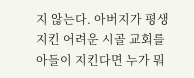지 않는다. 아버지가 평생 지킨 어려운 시골 교회를 아들이 지킨다면 누가 뭐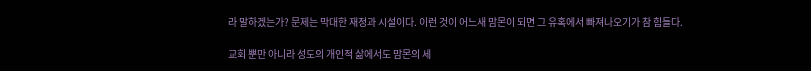라 말하겠는가? 문제는 막대한 재정과 시설이다. 이런 것이 어느새 맘몬이 되면 그 유혹에서 빠져나오기가 참 힘들다.

교회 뿐만 아니라 성도의 개인적 삶에서도 맘몬의 세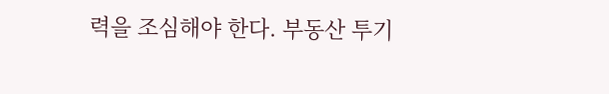력을 조심해야 한다. 부동산 투기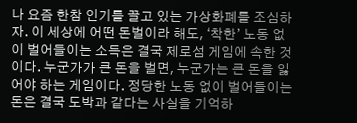나 요즘 한참 인기를 끌고 있는 가상화폐를 조심하자. 이 세상에 어떤 돈벌이라 해도, ‘착한’ 노동 없이 벌어들이는 소득은 결국 제로섬 게임에 속한 것이다. 누군가가 큰 돈을 벌면, 누군가는 큰 돈을 잃어야 하는 게임이다. 정당한 노동 없이 벌어들이는 돈은 결국 도박과 같다는 사실을 기억하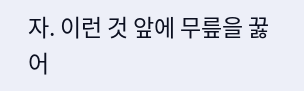자. 이런 것 앞에 무릎을 꿇어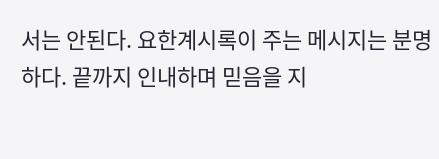서는 안된다. 요한계시록이 주는 메시지는 분명하다. 끝까지 인내하며 믿음을 지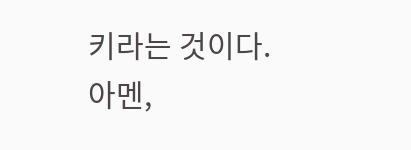키라는 것이다.
아멘,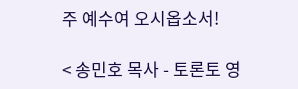주 예수여 오시옵소서!

< 송민호 목사 - 토론토 영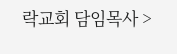락교회 담임목사 >